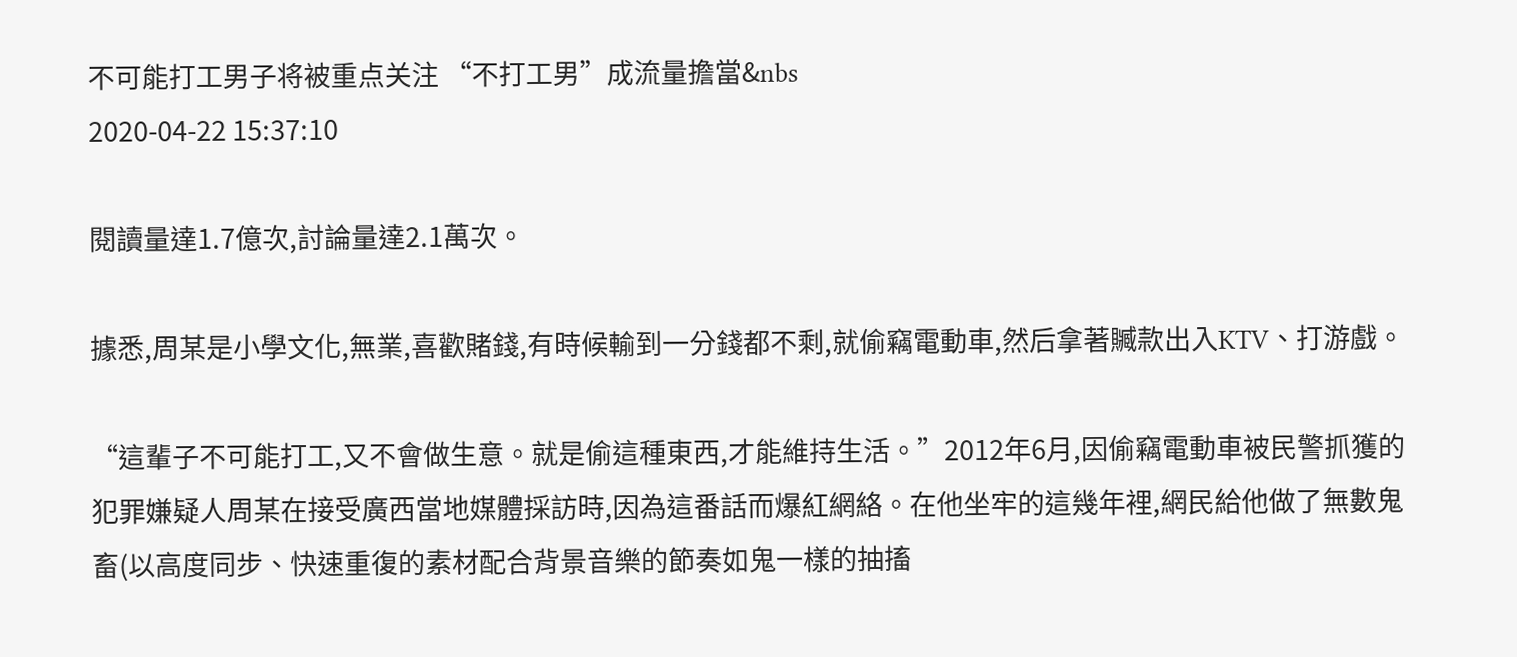不可能打工男子将被重点关注 “不打工男”成流量擔當&nbs
2020-04-22 15:37:10

閱讀量達1.7億次,討論量達2.1萬次。

據悉,周某是小學文化,無業,喜歡賭錢,有時候輸到一分錢都不剩,就偷竊電動車,然后拿著贓款出入KTV、打游戲。

“這輩子不可能打工,又不會做生意。就是偷這種東西,才能維持生活。”2012年6月,因偷竊電動車被民警抓獲的犯罪嫌疑人周某在接受廣西當地媒體採訪時,因為這番話而爆紅網絡。在他坐牢的這幾年裡,網民給他做了無數鬼畜(以高度同步、快速重復的素材配合背景音樂的節奏如鬼一樣的抽搐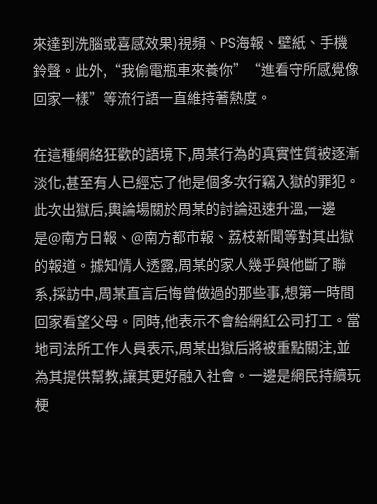來達到洗腦或喜感效果)視頻、PS海報、壁紙、手機鈴聲。此外,“我偷電瓶車來養你”“進看守所感覺像回家一樣”等流行語一直維持著熱度。

在這種網絡狂歡的語境下,周某行為的真實性質被逐漸淡化,甚至有人已經忘了他是個多次行竊入獄的罪犯。此次出獄后,輿論場關於周某的討論迅速升溫,一邊是@南方日報、@南方都市報、荔枝新聞等對其出獄的報道。據知情人透露,周某的家人幾乎與他斷了聯系,採訪中,周某直言后悔曾做過的那些事,想第一時間回家看望父母。同時,他表示不會給網紅公司打工。當地司法所工作人員表示,周某出獄后將被重點關注,並為其提供幫教,讓其更好融入社會。一邊是網民持續玩梗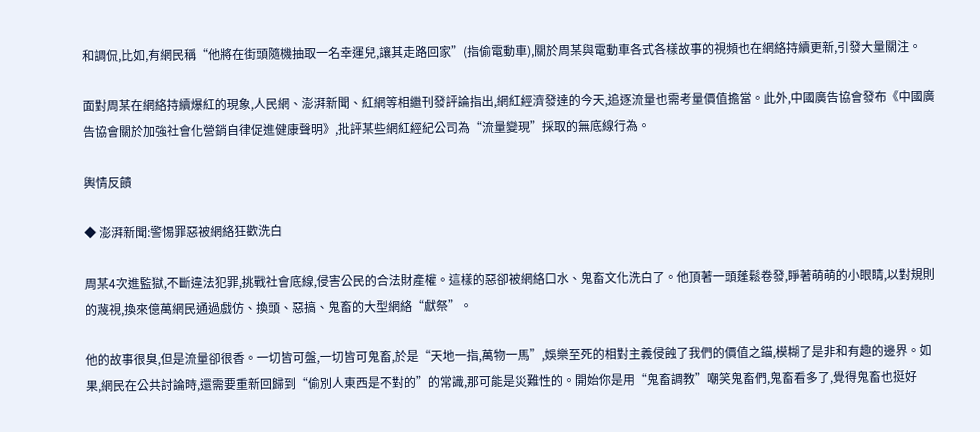和調侃,比如,有網民稱“他將在街頭隨機抽取一名幸運兒,讓其走路回家”(指偷電動車),關於周某與電動車各式各樣故事的視頻也在網絡持續更新,引發大量關注。

面對周某在網絡持續爆紅的現象,人民網、澎湃新聞、紅網等相繼刊發評論指出,網紅經濟發達的今天,追逐流量也需考量價值擔當。此外,中國廣告協會發布《中國廣告協會關於加強社會化營銷自律促進健康聲明》,批評某些網紅經紀公司為“流量變現”採取的無底線行為。

輿情反饋

◆ 澎湃新聞:警惕罪惡被網絡狂歡洗白

周某4次進監獄,不斷違法犯罪,挑戰社會底線,侵害公民的合法財產權。這樣的惡卻被網絡口水、鬼畜文化洗白了。他頂著一頭蓬鬆卷發,睜著萌萌的小眼睛,以對規則的蔑視,換來億萬網民通過戲仿、換頭、惡搞、鬼畜的大型網絡“獻祭”。

他的故事很臭,但是流量卻很香。一切皆可盤,一切皆可鬼畜,於是“天地一指,萬物一馬”,娛樂至死的相對主義侵蝕了我們的價值之錨,模糊了是非和有趣的邊界。如果,網民在公共討論時,還需要重新回歸到“偷別人東西是不對的”的常識,那可能是災難性的。開始你是用“鬼畜調教”嘲笑鬼畜們,鬼畜看多了,覺得鬼畜也挺好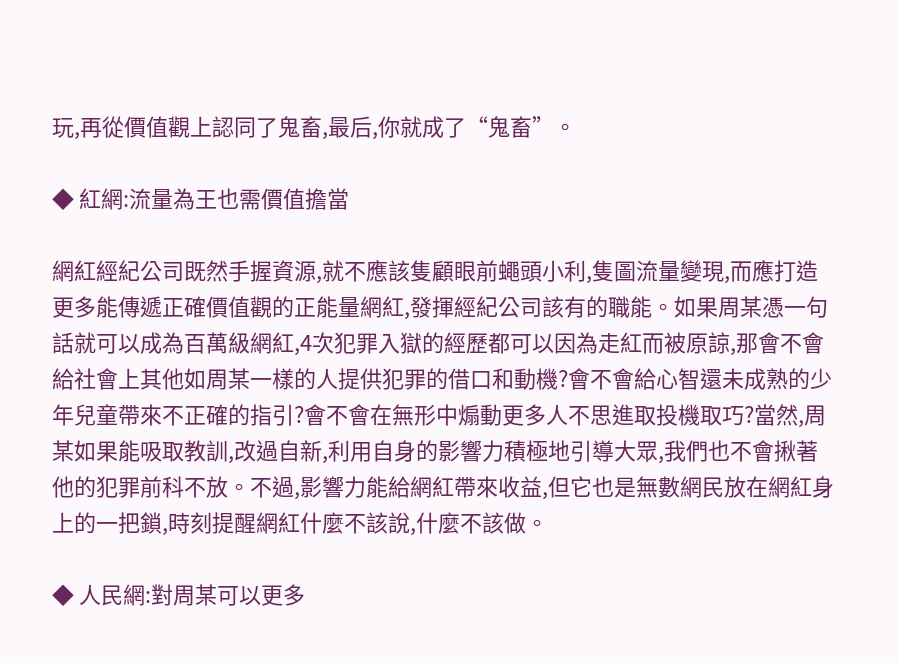玩,再從價值觀上認同了鬼畜,最后,你就成了“鬼畜”。

◆ 紅網:流量為王也需價值擔當

網紅經紀公司既然手握資源,就不應該隻顧眼前蠅頭小利,隻圖流量變現,而應打造更多能傳遞正確價值觀的正能量網紅,發揮經紀公司該有的職能。如果周某憑一句話就可以成為百萬級網紅,4次犯罪入獄的經歷都可以因為走紅而被原諒,那會不會給社會上其他如周某一樣的人提供犯罪的借口和動機?會不會給心智還未成熟的少年兒童帶來不正確的指引?會不會在無形中煽動更多人不思進取投機取巧?當然,周某如果能吸取教訓,改過自新,利用自身的影響力積極地引導大眾,我們也不會揪著他的犯罪前科不放。不過,影響力能給網紅帶來收益,但它也是無數網民放在網紅身上的一把鎖,時刻提醒網紅什麼不該說,什麼不該做。

◆ 人民網:對周某可以更多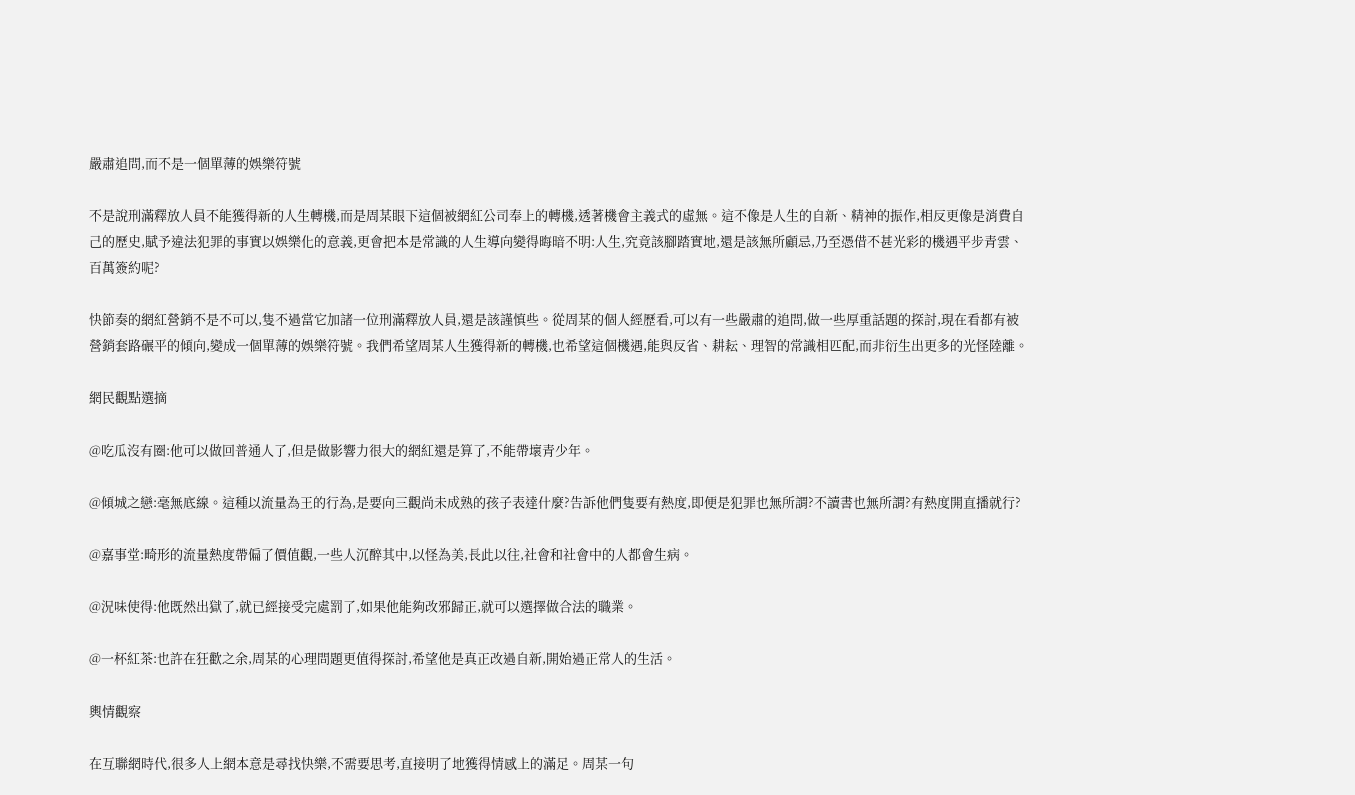嚴肅追問,而不是一個單薄的娛樂符號

不是說刑滿釋放人員不能獲得新的人生轉機,而是周某眼下這個被網紅公司奉上的轉機,透著機會主義式的虛無。這不像是人生的自新、精神的振作,相反更像是消費自己的歷史,賦予違法犯罪的事實以娛樂化的意義,更會把本是常識的人生導向變得晦暗不明:人生,究竟該腳踏實地,還是該無所顧忌,乃至憑借不甚光彩的機遇平步青雲、百萬簽約呢?

快節奏的網紅營銷不是不可以,隻不過當它加諸一位刑滿釋放人員,還是該謹慎些。從周某的個人經歷看,可以有一些嚴肅的追問,做一些厚重話題的探討,現在看都有被營銷套路碾平的傾向,變成一個單薄的娛樂符號。我們希望周某人生獲得新的轉機,也希望這個機遇,能與反省、耕耘、理智的常識相匹配,而非衍生出更多的光怪陸離。

網民觀點選摘

@吃瓜沒有圈:他可以做回普通人了,但是做影響力很大的網紅還是算了,不能帶壞青少年。

@傾城之戀:毫無底線。這種以流量為王的行為,是要向三觀尚未成熟的孩子表達什麼?告訴他們隻要有熱度,即便是犯罪也無所謂?不讀書也無所謂?有熱度開直播就行?

@嘉事堂:畸形的流量熱度帶偏了價值觀,一些人沉醉其中,以怪為美,長此以往,社會和社會中的人都會生病。

@況味使得:他既然出獄了,就已經接受完處罰了,如果他能夠改邪歸正,就可以選擇做合法的職業。

@一杯紅茶:也許在狂歡之余,周某的心理問題更值得探討,希望他是真正改過自新,開始過正常人的生活。

輿情觀察

在互聯網時代,很多人上網本意是尋找快樂,不需要思考,直接明了地獲得情感上的滿足。周某一句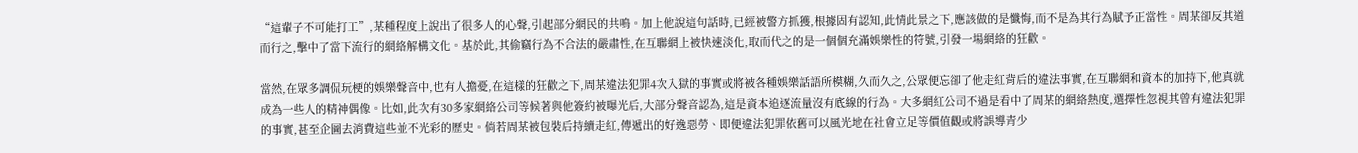“這輩子不可能打工”,某種程度上說出了很多人的心聲,引起部分網民的共鳴。加上他說這句話時,已經被警方抓獲,根據固有認知,此情此景之下,應該做的是懺悔,而不是為其行為賦予正當性。周某卻反其道而行之,擊中了當下流行的網絡解構文化。基於此,其偷竊行為不合法的嚴肅性,在互聯網上被快速淡化,取而代之的是一個個充滿娛樂性的符號,引發一場網絡的狂歡。

當然,在眾多調侃玩梗的娛樂聲音中,也有人擔憂,在這樣的狂歡之下,周某違法犯罪4次入獄的事實或將被各種娛樂話語所模糊,久而久之,公眾便忘卻了他走紅背后的違法事實,在互聯網和資本的加持下,他真就成為一些人的精神偶像。比如,此次有30多家網絡公司等候著與他簽約被曝光后,大部分聲音認為,這是資本追逐流量沒有底線的行為。大多網紅公司不過是看中了周某的網絡熱度,選擇性忽視其曾有違法犯罪的事實,甚至企圖去消費這些並不光彩的歷史。倘若周某被包裝后持續走紅,傳遞出的好逸惡勞、即便違法犯罪依舊可以風光地在社會立足等價值觀或將誤導青少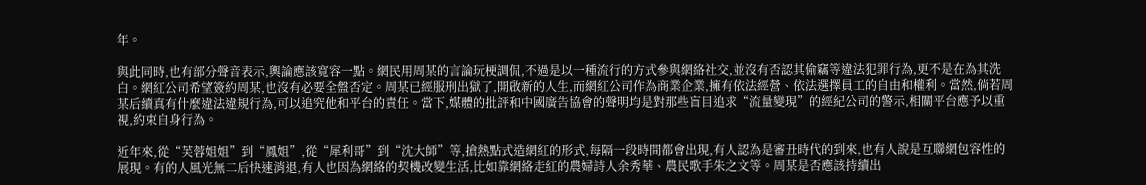年。

與此同時,也有部分聲音表示,輿論應該寬容一點。網民用周某的言論玩梗調侃,不過是以一種流行的方式參與網絡社交,並沒有否認其偷竊等違法犯罪行為,更不是在為其洗白。網紅公司希望簽約周某,也沒有必要全盤否定。周某已經服刑出獄了,開啟新的人生,而網紅公司作為商業企業,擁有依法經營、依法選擇員工的自由和權利。當然,倘若周某后續真有什麼違法違規行為,可以追究他和平台的責任。當下,媒體的批評和中國廣告協會的聲明均是對那些盲目追求“流量變現”的經紀公司的警示,相關平台應予以重視,約束自身行為。

近年來,從“芙蓉姐姐”到“鳳姐”,從“犀利哥”到“沈大師”等,搶熱點式造網紅的形式,每隔一段時間都會出現,有人認為是審丑時代的到來,也有人說是互聯網包容性的展現。有的人風光無二后快速消退,有人也因為網絡的契機改變生活,比如靠網絡走紅的農婦詩人余秀華、農民歌手朱之文等。周某是否應該持續出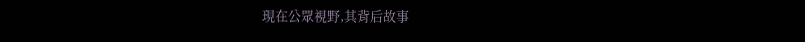現在公眾視野,其背后故事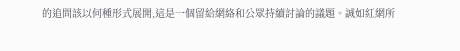的追問該以何種形式展開,這是一個留給網絡和公眾持續討論的議題。誠如紅網所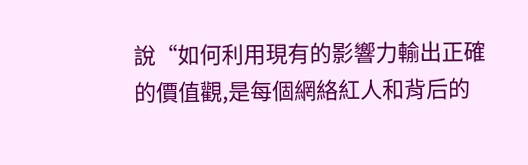說“如何利用現有的影響力輸出正確的價值觀,是每個網絡紅人和背后的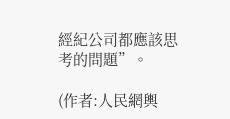經紀公司都應該思考的問題”。

(作者:人民網輿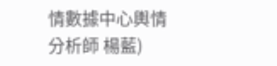情數據中心輿情分析師 楊藍)